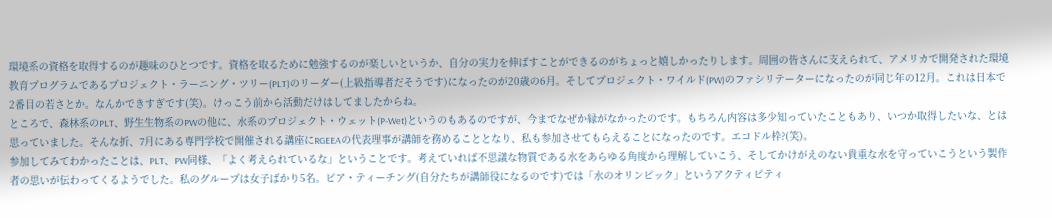環境系の資格を取得するのが趣味のひとつです。資格を取るために勉強するのが楽しいというか、自分の実力を伸ばすことができるのがちょっと嬉しかったりします。周囲の皆さんに支えられて、アメリカで開発された環境教育プログラムであるプロジェクト・ラーニング・ツリー(PLT)のリーダー(上級指導者だそうです)になったのが20歳の6月。そしてプロジェクト・ワイルド(PW)のファシリテーターになったのが同じ年の12月。これは日本で2番目の若さとか。なんかできすぎです(笑)。けっこう前から活動だけはしてましたからね。
ところで、森林系のPLT、野生生物系のPWの他に、水系のプロジェクト・ウェット(P-Wet)というのもあるのですが、今までなぜか縁がなかったのです。もちろん内容は多少知っていたこともあり、いつか取得したいな、とは思っていました。そんな折、7月にある専門学校で開催される講座にRGEEAの代表理事が講師を務めることとなり、私も参加させてもらえることになったのです。エコドル枠?(笑)。
参加してみてわかったことは、PLT、PW同様、「よく考えられているな」ということです。考えていれば不思議な物質である水をあらゆる角度から理解していこう、そしてかけがえのない貴重な水を守っていこうという製作者の思いが伝わってくるようでした。私のグループは女子ばかり5名。ピア・ティーチング(自分たちが講師役になるのです)では「水のオリンピック」というアクティビティ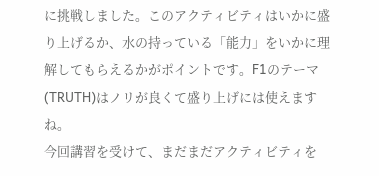に挑戦しました。このアクティビティはいかに盛り上げるか、水の持っている「能力」をいかに理解してもらえるかがポイントです。F1のテーマ(TRUTH)はノリが良くて盛り上げには使えますね。
今回講習を受けて、まだまだアクティビティを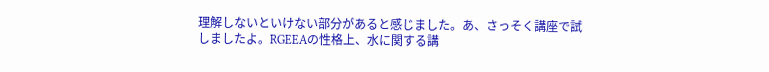理解しないといけない部分があると感じました。あ、さっそく講座で試しましたよ。RGEEAの性格上、水に関する講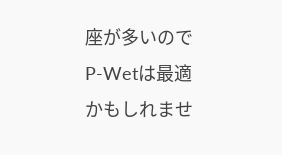座が多いのでP-Wetは最適かもしれませ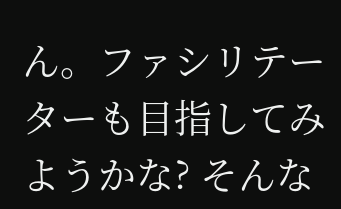ん。ファシリテーターも目指してみようかな? そんな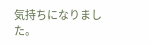気持ちになりました。